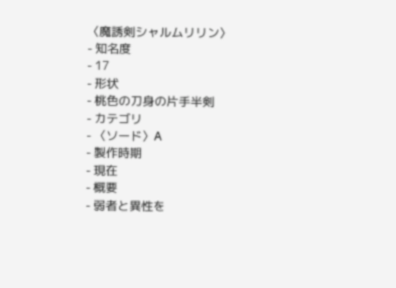〈魔誘剣シャルムリリン〉
- 知名度
- 17
- 形状
- 桃色の刀身の片手半剣
- カテゴリ
- 〈ソード〉A
- 製作時期
- 現在
- 概要
- 弱者と異性を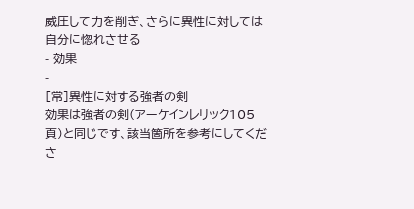威圧して力を削ぎ、さらに異性に対しては自分に惚れさせる
- 効果
-
[常]異性に対する強者の剣
効果は強者の剣(アーケインレリック105頁)と同じです、該当箇所を参考にしてくださ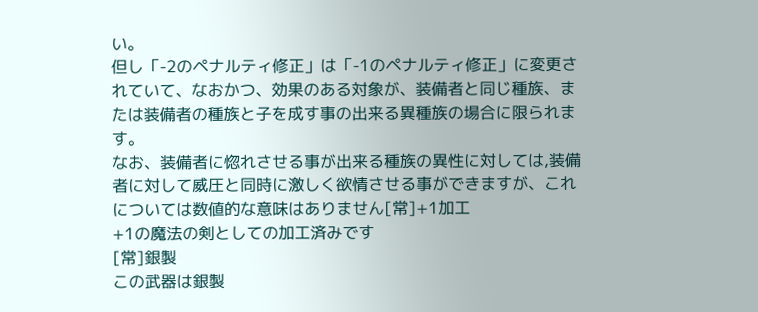い。
但し「-2のペナルティ修正」は「-1のペナルティ修正」に変更されていて、なおかつ、効果のある対象が、装備者と同じ種族、または装備者の種族と子を成す事の出来る異種族の場合に限られます。
なお、装備者に惚れさせる事が出来る種族の異性に対しては,装備者に対して威圧と同時に激しく欲情させる事ができますが、これについては数値的な意味はありません[常]+1加工
+1の魔法の剣としての加工済みです
[常]銀製
この武器は銀製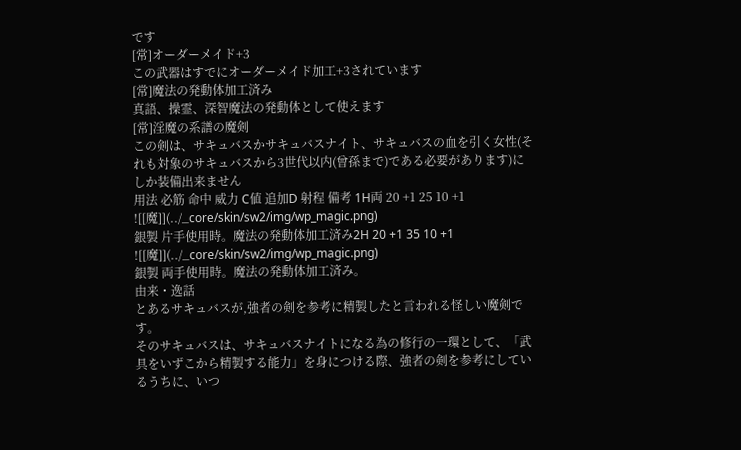です
[常]オーダーメイド+3
この武器はすでにオーダーメイド加工+3されています
[常]魔法の発動体加工済み
真語、操霊、深智魔法の発動体として使えます
[常]淫魔の系譜の魔剣
この剣は、サキュバスかサキュバスナイト、サキュバスの血を引く女性(それも対象のサキュバスから3世代以内(曾孫まで)である必要があります)にしか装備出来ません
用法 必筋 命中 威力 C値 追加D 射程 備考 1H両 20 +1 25 10 +1 ![[魔]](../_core/skin/sw2/img/wp_magic.png)
銀製 片手使用時。魔法の発動体加工済み2H 20 +1 35 10 +1 ![[魔]](../_core/skin/sw2/img/wp_magic.png)
銀製 両手使用時。魔法の発動体加工済み。
由来・逸話
とあるサキュバスが,強者の剣を参考に精製したと言われる怪しい魔剣です。
そのサキュバスは、サキュバスナイトになる為の修行の一環として、「武具をいずこから精製する能力」を身につける際、強者の剣を参考にしているうちに、いつ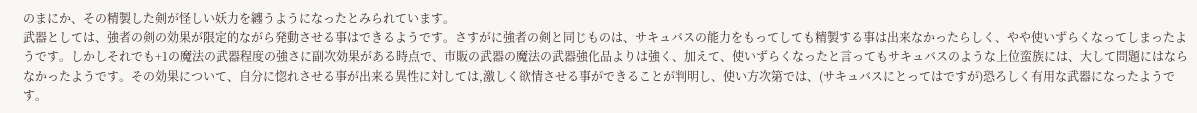のまにか、その精製した剣が怪しい妖力を纏うようになったとみられています。
武器としては、強者の剣の効果が限定的ながら発動させる事はできるようです。さすがに強者の剣と同じものは、サキュバスの能力をもってしても精製する事は出来なかったらしく、やや使いずらくなってしまったようです。しかしそれでも+1の魔法の武器程度の強さに副次効果がある時点で、市販の武器の魔法の武器強化品よりは強く、加えて、使いずらくなったと言ってもサキュバスのような上位蛮族には、大して問題にはならなかったようです。その効果について、自分に惚れさせる事が出来る異性に対しては,激しく欲情させる事ができることが判明し、使い方次第では、(サキュバスにとってはですが)恐ろしく有用な武器になったようです。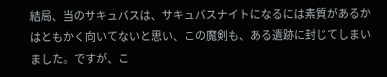結局、当のサキュバスは、サキュバスナイトになるには素質があるかはともかく向いてないと思い、この魔剣も、ある遺跡に封じてしまいました。ですが、こ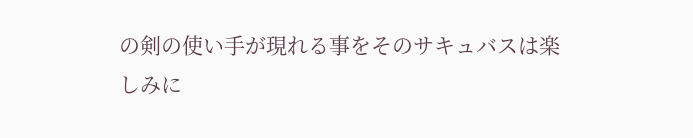の剣の使い手が現れる事をそのサキュバスは楽しみに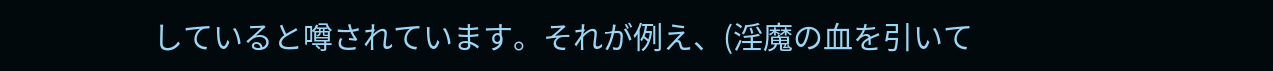していると噂されています。それが例え、(淫魔の血を引いて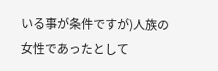いる事が条件ですが)人族の女性であったとして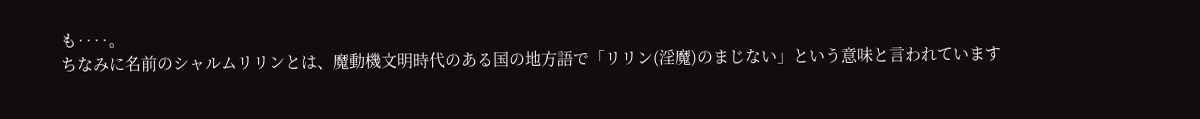も‥‥。
ちなみに名前のシャルムリリンとは、魔動機文明時代のある国の地方語で「リリン(淫魔)のまじない」という意味と言われています